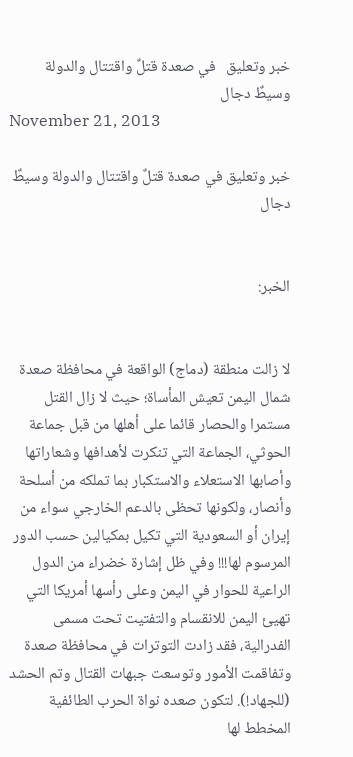خبر وتعليق   في صعدة قتلٌ واقتتال والدولة وسيطٌ دجال
November 21, 2013

خبر وتعليق في صعدة قتلٌ واقتتال والدولة وسيطٌ دجال


الخبر:


لا زالت منطقة (دماج) الواقعة في محافظة صعدة شمال اليمن تعيش المأساة؛ حيث لا زال القتل مستمرا والحصار قائما على أهلها من قبل جماعة الحوثي، الجماعة التي تنكرت لأهدافها وشعاراتها وأصابها الاستعلاء والاستكبار بما تملكه من أسلحة وأنصار، ولكونها تحظى بالدعم الخارجي سواء من إيران أو السعودية التي تكيل بمكيالين حسب الدور المرسوم لها!!! وفي ظل إشارة خضراء من الدول الراعية للحوار في اليمن وعلى رأسها أمريكا التي تهيئ اليمن للانقسام والتفتيت تحت مسمى الفدرالية، فقد زادت التوترات في محافظة صعدة وتفاقمت الأمور وتوسعت جبهات القتال وتم الحشد (للجهاد!). لتكون صعده نواة الحرب الطائفية المخطط لها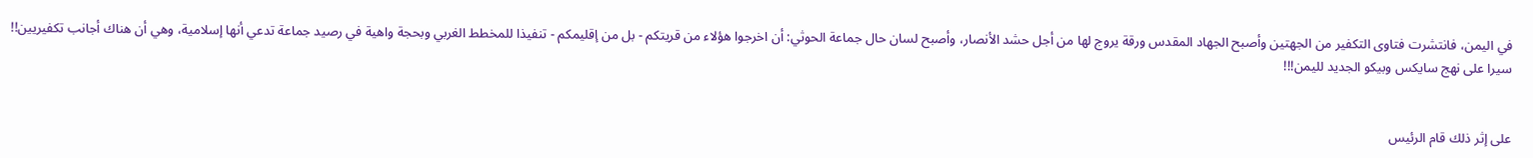في اليمن، فانتشرت فتاوى التكفير من الجهتين وأصبح الجهاد المقدس ورقة يروج لها من أجل حشد الأنصار، وأصبح لسان حال جماعة الحوثي: أن اخرجوا هؤلاء من قريتكم - بل من إقليمكم - تنفيذا للمخطط الغربي وبحجة واهية في رصيد جماعة تدعي أنها إسلامية، وهي أن هناك أجانب تكفيريين!! سيرا على نهج سايكس وبيكو الجديد لليمن!!!


على إثر ذلك قام الرئيس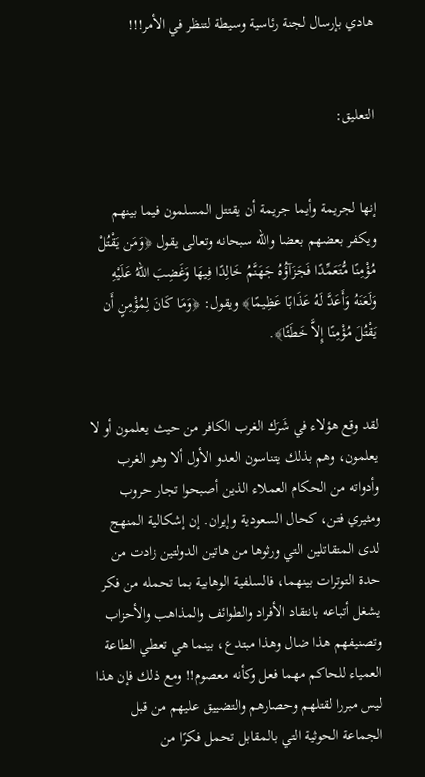هادي بإرسال لجنة رئاسية وسيطة لتنظر في الأمر!!!


التعليق:


إنها لجريمة وأيما جريمة أن يقتتل المسلمون فيما بينهم ويكفر بعضهم بعضا والله سبحانه وتعالى يقول ﴿وَمَن يَقْتُلْ مُؤْمِنًا مُّتَعَمِّدًا فَجَزَآؤُهُ جَهَنَّمُ خَالِدًا فِيهَا وَغَضِبَ اللّهُ عَلَيْهِ وَلَعَنَهُ وَأَعَدَّ لَهُ عَذَابًا عَظِيمًا﴾ ويقول: ﴿وَمَا كَانَ لِمُؤْمِنٍ أَن يَقْتُلَ مُؤْمِنًا إِلاَّ خَطَئًا﴾.


لقد وقع هؤلاء في شَرَك الغرب الكافر من حيث يعلمون أو لا يعلمون، وهم بذلك يتناسون العدو الأول ألا وهو الغرب وأدواته من الحكام العملاء الذين أصبحوا تجار حروب ومثيري فتن، كحال السعودية وإيران. إن إشكالية المنهج لدى المتقاتلين التي ورثوها من هاتين الدولتين زادت من حدة التوترات بينهما، فالسلفية الوهابية بما تحمله من فكر يشغل أتباعه بانتقاد الأفراد والطوائف والمذاهب والأحزاب وتصنيفهم هذا ضال وهذا مبتدع، بينما هي تعطي الطاعة العمياء للحاكم مهما فعل وكأنه معصوم!! ومع ذلك فإن هذا ليس مبررا لقتلهم وحصارهم والتضييق عليهم من قبل الجماعة الحوثية التي بالمقابل تحمل فكرًا من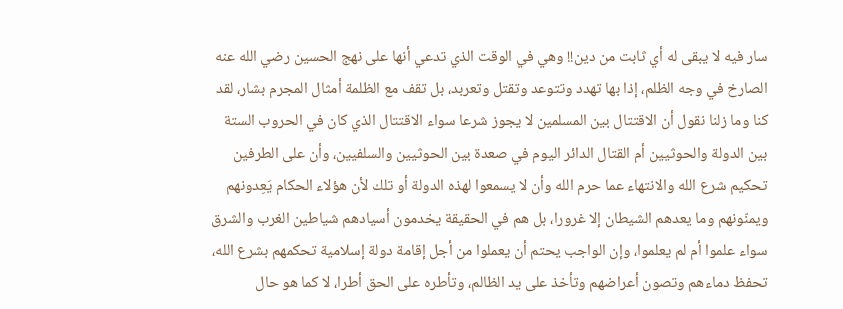سار فيه لا يبقى له أي ثابت من دين!! وهي في الوقت الذي تدعي أنها على نهج الحسين رضي الله عنه الصارخ في وجه الظلم، إذا بها تهدد وتتوعد وتقتل وتعربد، بل تقف مع الظلمة أمثال المجرم بشار، لقد كنا وما زلنا نقول أن الاقتتال بين المسلمين لا يجوز شرعا سواء الاقتتال الذي كان في الحروب الستة بين الدولة والحوثيين أم القتال الدائر اليوم في صعدة بين الحوثيين والسلفيين، وأن على الطرفين تحكيم شرع الله والانتهاء عما حرم الله وأن لا يسمعوا لهذه الدولة أو تلك لأن هؤلاء الحكام يَعِدونهم ويمنّونهم وما يعدهم الشيطان إلا غرورا، بل هم في الحقيقة يخدمون أسيادهم شياطين الغرب والشرق سواء علموا أم لم يعلموا، وإن الواجب يحتم أن يعملوا من أجل إقامة دولة إسلامية تحكمهم بشرع الله، تحفظ دماءهم وتصون أعراضهم وتأخذ على يد الظالم، وتأطره على الحق أطرا، لا كما هو حال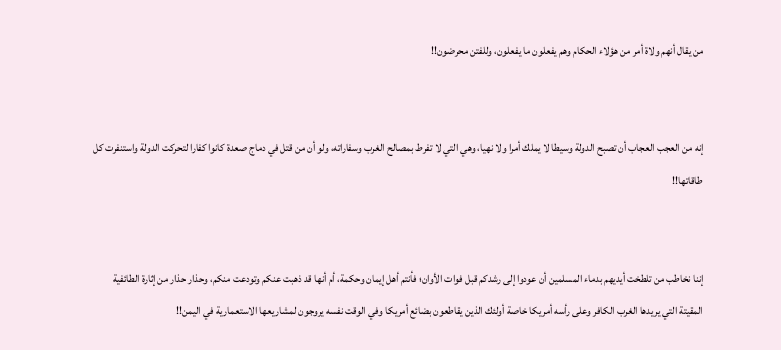من يقال أنهم ولاة أمر من هؤلاء الحكام وهم يفعلون ما يفعلون، وللفتن محرضون!!


إنه من العجب العجاب أن تصبح الدولة وسيطا لا يملك أمرا ولا نهيا، وهي التي لا تفرط بمصالح الغرب وسفاراته، ولو أن من قتل في دماج صعدة كانوا كفارا لتحركت الدولة واستنفرت كل طاقاتها!!


إننا نخاطب من تلطخت أيديهم بدماء المسلمين أن عودوا إلى رشدكم قبل فوات الأوان؛ فأنتم أهل إيمان وحكمة، أم أنها قد ذهبت عنكم وتودعت منكم، وحذار حذار من إثارة الطائفية المقيتة التي يريدها الغرب الكافر وعلى رأسه أمريكا خاصة أولئك الذين يقاطعون بضائع أمريكا وفي الوقت نفسه يروجون لمشاريعها الاستعمارية في اليمن!!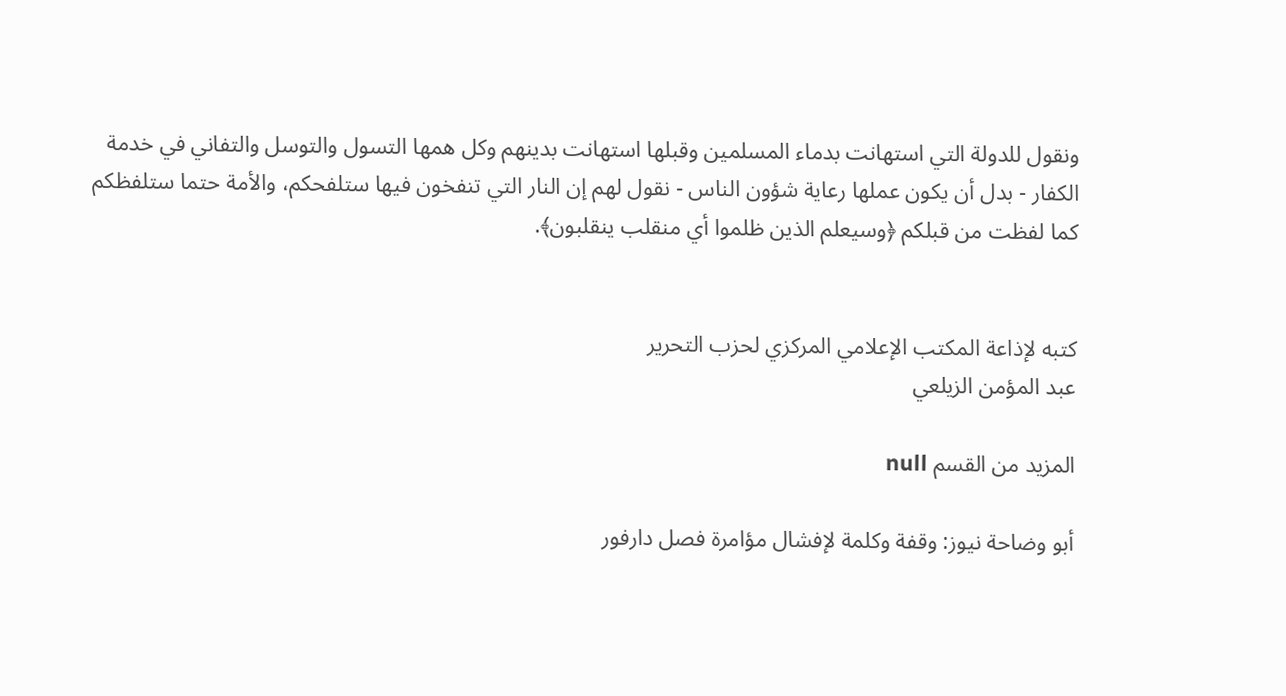ونقول للدولة التي استهانت بدماء المسلمين وقبلها استهانت بدينهم وكل همها التسول والتوسل والتفاني في خدمة الكفار - بدل أن يكون عملها رعاية شؤون الناس - نقول لهم إن النار التي تنفخون فيها ستلفحكم، والأمة حتما ستلفظكم كما لفظت من قبلكم ﴿وسيعلم الذين ظلموا أي منقلب ينقلبون﴾.


كتبه لإذاعة المكتب الإعلامي المركزي لحزب التحرير
عبد المؤمن الزيلعي

المزيد من القسم null

أبو وضاحة نيوز: وقفة وكلمة لإفشال مؤامرة فصل دارفور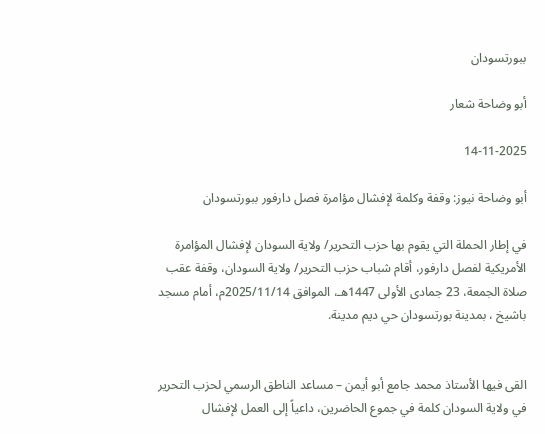ببورتسودان

أبو وضاحة شعار

14-11-2025

أبو وضاحة نيوز: وقفة وكلمة لإفشال مؤامرة فصل دارفور ببورتسودان

في إطار الحملة التي يقوم بها حزب التحرير/ ولاية السودان لإفشال المؤامرة الأمريكية لفصل دارفور، أقام شباب حزب التحرير/ ولاية السودان، وقفة عقب صلاة الجمعة، 23 جمادى الأولى 1447هـ، الموافق 2025/11/14م، أمام مسجد باشيخ ، بمدينة بورتسودان حي ديم مدينة.


القى فيها الأستاذ محمد جامع أبو أيمن – مساعد الناطق الرسمي لحزب التحرير في ولاية السودان كلمة في جموع الحاضرين، داعياً إلى العمل لإفشال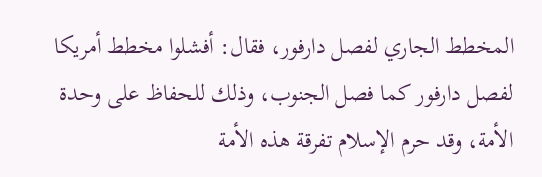المخطط الجاري لفصل دارفور، فقال: أفشلوا مخطط أمريكا لفصل دارفور كما فصل الجنوب، وذلك للحفاظ على وحدة الأمة، وقد حرم الإسلام تفرقة هذه الأمة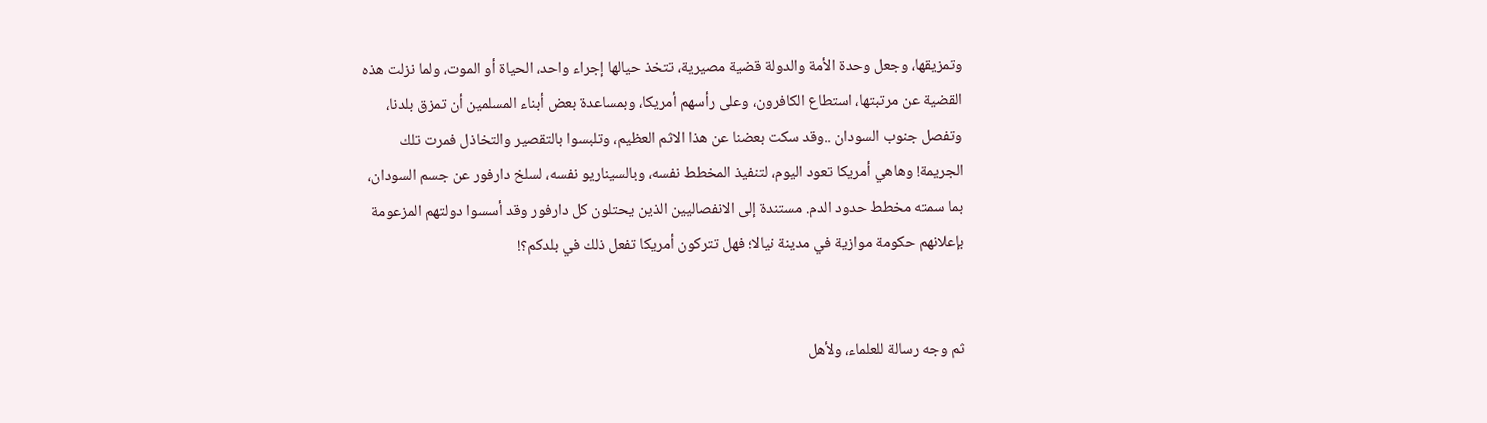وتمزيقها، وجعل وحدة الأمة والدولة قضية مصيرية، تتخذ حيالها إجراء واحد، الحياة أو الموت، ولما نزلت هذه القضية عن مرتبتها، استطاع الكافرون، وعلى رأسهم أمريكا، وبمساعدة بعض أبناء المسلمين أن تمزق بلدنا، وتفصل جنوب السودان ..وقد سكت بعضنا عن هذا الاثم العظيم، وتلبسوا بالتقصير والتخاذل فمرت تلك الجريمة! وهاهي أمريكا تعود اليوم، لتنفيذ المخطط نفسه، وبالسيناريو نفسه، لسلخ دارفور عن جسم السودان، بما سمته مخطط حدود الدم. مستندة إلى الانفصاليين الذين يحتلون كل دارفور وقد أسسوا دولتهم المزعومة بإعلانهم حكومة موازية في مدينة نيالا؛ فهل تتركون أمريكا تفعل ذلك في بلدكم؟!


ثم وجه رسالة للعلماء، ولأهل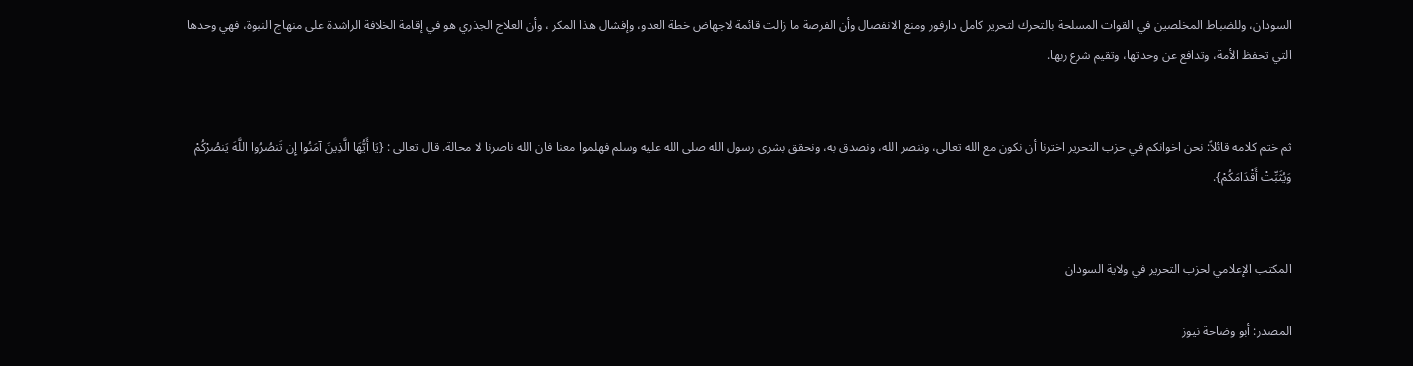السودان، وللضباط المخلصين في القوات المسلحة بالتحرك لتحرير كامل دارفور ومنع الانفصال وأن الفرصة ما زالت قائمة لاجهاض خطة العدو، وإفشال هذا المكر ، وأن العلاج الجذري هو في إقامة الخلافة الراشدة على منهاج النبوة، فهي وحدها التي تحفظ الأمة، وتدافع عن وحدتها، وتقيم شرع ربها.


ثم ختم كلامه قائلاً: نحن اخوانكم في حزب التحرير اخترنا أن نكون مع الله تعالى، وننصر الله، ونصدق به، ونحقق بشرى رسول الله صلى الله عليه وسلم فهلموا معنا فان الله ناصرنا لا محالة. قال تعالى : {يَا أَيُّهَا الَّذِينَ آمَنُوا إِن تَنصُرُوا اللَّهَ يَنصُرْكُمْ وَيُثَبِّتْ أَقْدَامَكُمْ}.


المكتب الإعلامي لحزب التحرير في ولاية السودان

المصدر: أبو وضاحة نيوز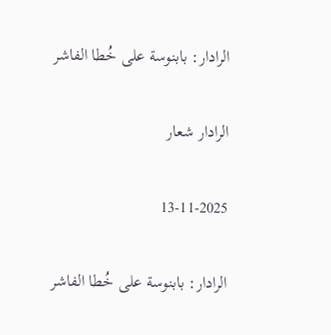الرادار: بابنوسة على خُطا الفاشر

الرادار شعار

13-11-2025

الرادار: بابنوسة على خُطا الفاشر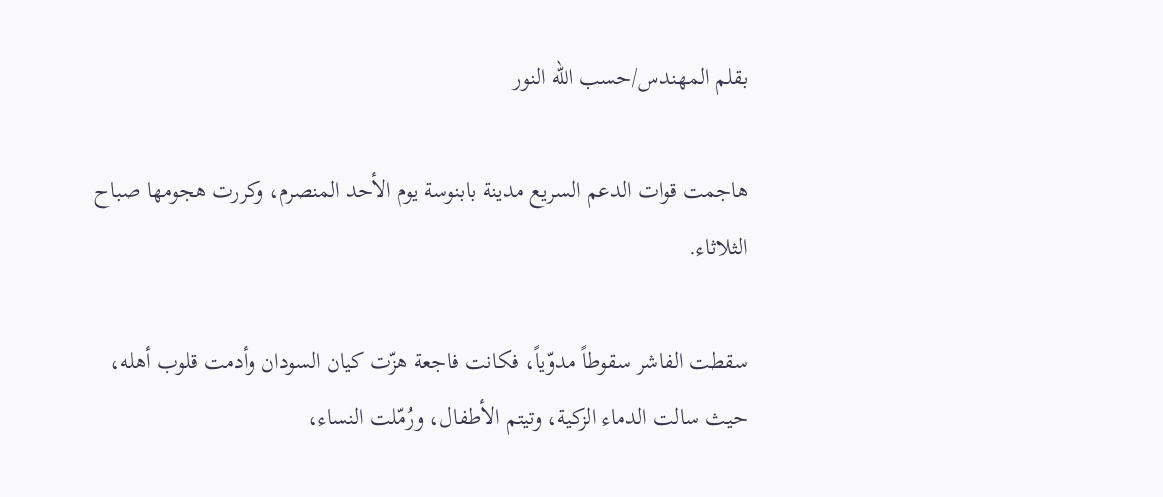بقلم المهندس/حسب الله النور

هاجمت قوات الدعم السريع مدينة بابنوسة يوم الأحد المنصرم، وكررت هجومها صباح الثلاثاء.

سقطت الفاشر سقوطاً مدوّياً، فكانت فاجعة هزّت كيان السودان وأدمت قلوب أهله، حيث سالت الدماء الزكية، وتيتم الأطفال، ورُمّلت النساء،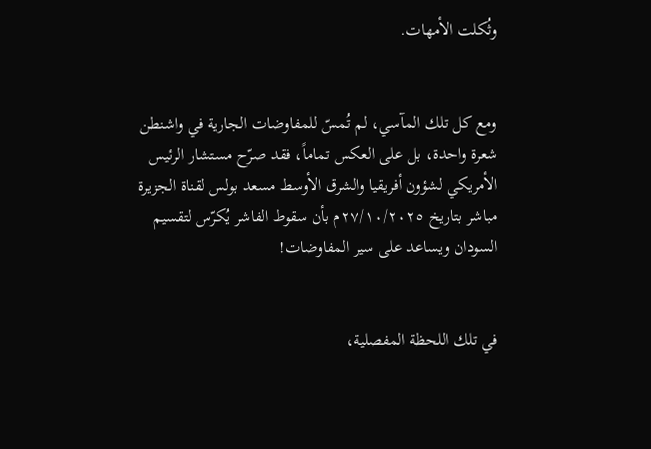وثُكلت الأمهات.


ومع كل تلك المآسي، لم تُمسّ للمفاوضات الجارية في واشنطن شعرة واحدة، بل على العكس تماماً، فقد صرّح مستشار الرئيس الأمريكي لشؤون أفريقيا والشرق الأوسط مسعد بولس لقناة الجزيرة مباشر بتاريخ ٢٧/١٠/٢٠٢٥م بأن سقوط الفاشر يُكرّس لتقسيم السودان ويساعد على سير المفاوضات!


في تلك اللحظة المفصلية،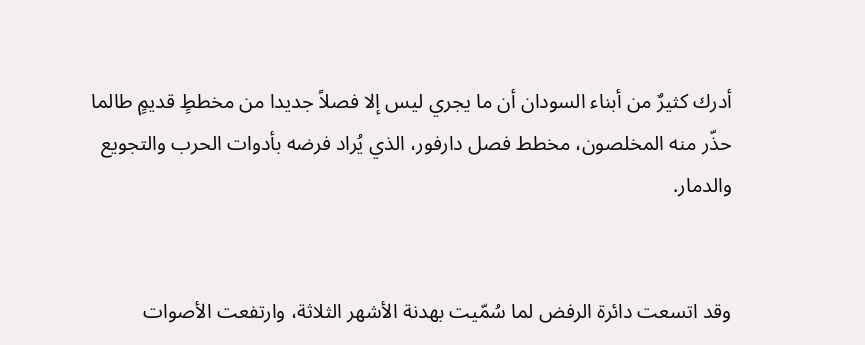أدرك كثيرٌ من أبناء السودان أن ما يجري ليس إلا فصلاً جديدا من مخططٍ قديمٍ طالما حذّر منه المخلصون، مخطط فصل دارفور، الذي يُراد فرضه بأدوات الحرب والتجويع والدمار.


وقد اتسعت دائرة الرفض لما سُمّيت بهدنة الأشهر الثلاثة، وارتفعت الأصوات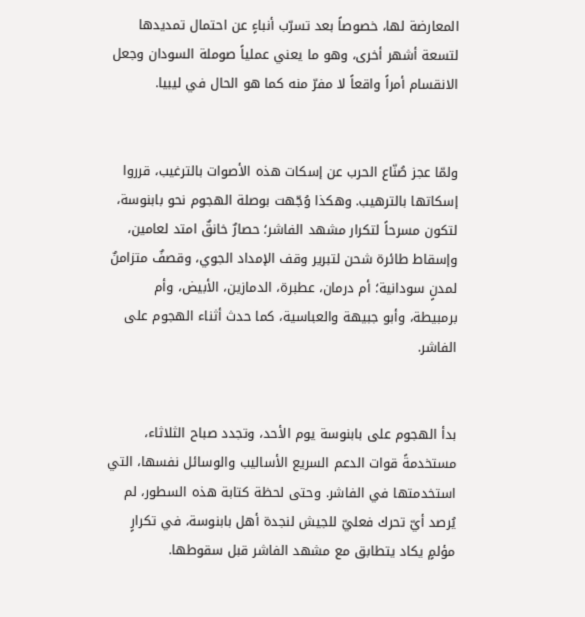المعارضة لها، خصوصاً بعد تسرّب أنباءٍ عن احتمال تمديدها لتسعة أشهر أخرى، وهو ما يعني عملياً صوملة السودان وجعل الانقسام أمراً واقعاً لا مفرّ منه كما هو الحال في ليبيا.


ولمّا عجز صُنّاع الحرب عن إسكات هذه الأصوات بالترغيب، قرروا إسكاتها بالترهيب. وهكذا وُجّهت بوصلة الهجوم نحو بابنوسة، لتكون مسرحاً لتكرار مشهد الفاشر؛ حصارٌ خانقٌ امتد لعامين، وإسقاط طائرة شحن لتبرير وقف الإمداد الجوي، وقصفٌ متزامنٌ لمدنٍ سودانية؛ أم درمان، عطبرة، الدمازين، الأبيض، وأم برمبيطة، وأبو جبيهة والعباسية، كما حدث أثناء الهجوم على الفاشر.


بدأ الهجوم على بابنوسة يوم الأحد، وتجدد صباح الثلاثاء، مستخدمةً قوات الدعم السريع الأساليب والوسائل نفسها، التي استخدمتها في الفاشر. وحتى لحظة كتابة هذه السطور، لم يُرصد أيّ تحرك فعليّ للجيش لنجدة أهل بابنوسة، في تكرارٍ مؤلمٍ يكاد يتطابق مع مشهد الفاشر قبل سقوطها.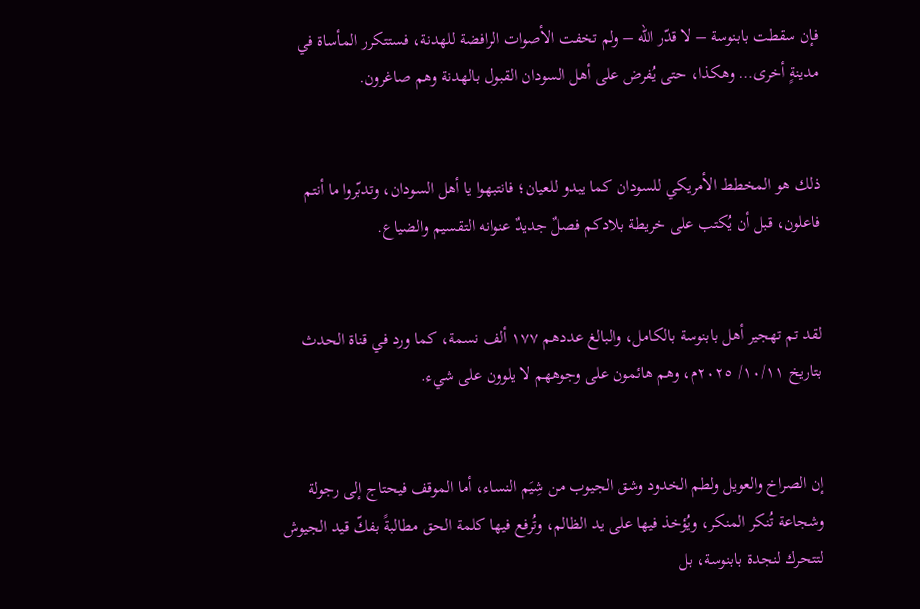فإن سقطت بابنوسة – لا قدّر الله – ولم تخفت الأصوات الرافضة للهدنة، فستتكرر المأساة في مدينةٍ أخرى… وهكذا، حتى يُفرض على أهل السودان القبول بالهدنة وهم صاغرون.


ذلك هو المخطط الأمريكي للسودان كما يبدو للعيان؛ فانتبهوا يا أهل السودان، وتدبّروا ما أنتم فاعلون، قبل أن يُكتب على خريطة بلادكم فصلٌ جديدٌ عنوانه التقسيم والضياع.


لقد تم تهجير أهل بابنوسة بالكامل، والبالغ عددهم ١٧٧ ألف نسمة، كما ورد في قناة الحدث بتاريخ ١٠/١١/ ٢٠٢٥م، وهم هائمون على وجوههم لا يلوون على شيء.


إن الصراخ والعويل ولطم الخدود وشق الجيوب من شِيَم النساء، أما الموقف فيحتاج إلى رجولة وشجاعة تُنكر المنكر، ويُؤخذ فيها على يد الظالم، وتُرفع فيها كلمة الحق مطالبةً بفكّ قيد الجيوش لتتحرك لنجدة بابنوسة، بل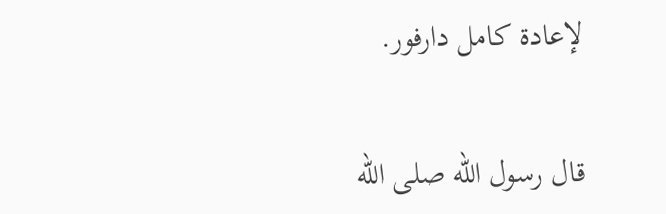لإعادة كامل دارفور.


قال رسول الله صلى الله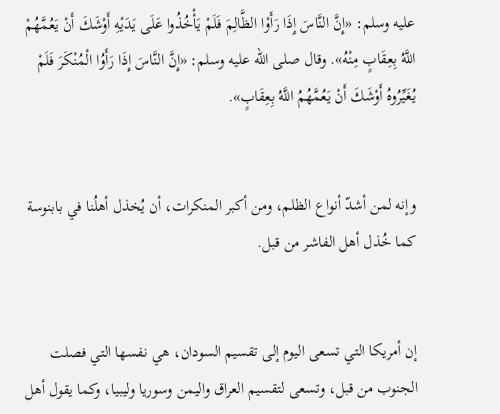عليه وسلم: «إِنَّ النَّاسَ إِذَا رَأَوْا الظَّالِمَ فَلَمْ يَأْخُذُوا عَلَى يَدَيْهِ أَوْشَكَ أَنْ يَعُمَّهُمْ اللَّهُ بِعِقَابٍ مِنْهُ». وقال صلى الله عليه وسلم: «إِنَّ النَّاسَ إِذَا رَأَوُا الْمُنْكَرَ فَلَمْ يُغَيِّرُوهُ أَوْشَكَ أَنْ يَعُمَّهُمُ اللَّهُ بِعِقَابٍ».


وإنه لمن أشدّ أنواع الظلم، ومن أكبر المنكرات، أن يُخذل أهلُنا في بابنوسة كما خُذل أهل الفاشر من قبل.


إن أمريكا التي تسعى اليوم إلى تقسيم السودان، هي نفسها التي فصلت الجنوب من قبل، وتسعى لتقسيم العراق واليمن وسوريا وليبيا، وكما يقول أهل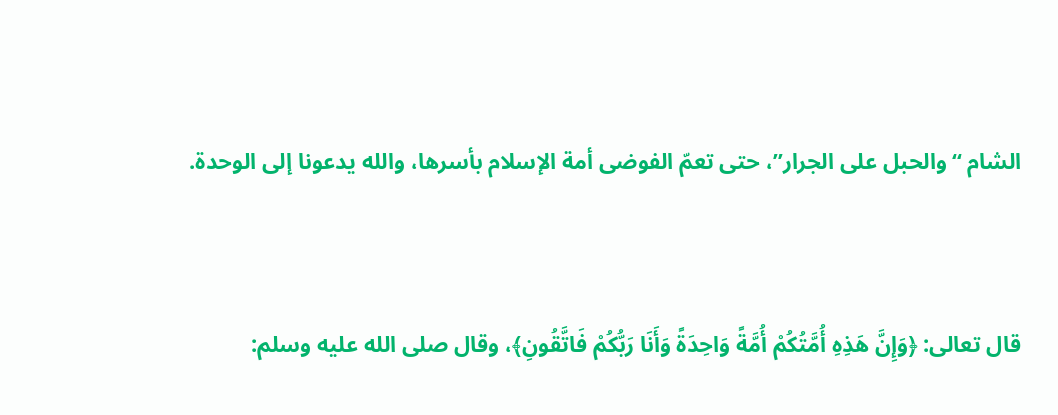الشام “والحبل على الجرار”، حتى تعمّ الفوضى أمة الإسلام بأسرها، والله يدعونا إلى الوحدة.


قال تعالى: ﴿وَإِنَّ هَذِهِ أُمَّتُكُمْ أُمَّةً وَاحِدَةً وَأَنَا رَبُّكُمْ فَاتَّقُونِ﴾، وقال صلى الله عليه وسلم: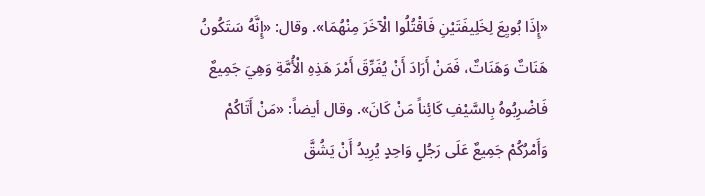«إِذَا بُويِعَ لِخَلِيفَتَيْنِ فَاقْتُلُوا الْآخَرَ مِنْهُمَا». وقال: «إِنَّهُ سَتَكُونُ هَنَاتٌ وَهَنَاتٌ، فَمَنْ أَرَادَ أَنْ يُفَرِّقَ أَمْرَ هَذِهِ الْأُمَّةِ وَهِيَ جَمِيعٌ فَاضْرِبُوهُ بِالسَّيْفِ كَائِناً مَنْ كَانَ». وقال أيضاً: «مَنْ أَتَاكُمْ وَأَمْرُكُمْ جَمِيعٌ عَلَى رَجُلٍ وَاحِدٍ يُرِيدُ أَنْ يَشُقَّ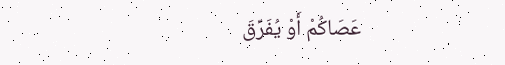عَصَاكُمْ أَوْ يُفَرِّقَ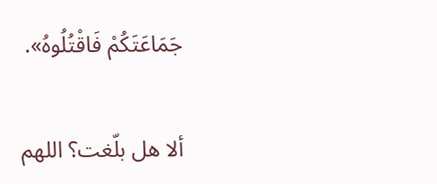جَمَاعَتَكُمْ فَاقْتُلُوهُ».


ألا هل بلّغت؟ اللهم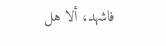فاشهد، ألا هل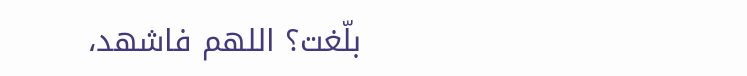بلّغت؟ اللهم فاشهد،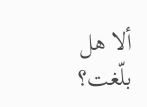ألا هل بلّغت؟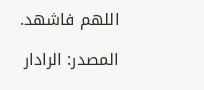اللهم فاشهد.

المصدر: الرادار